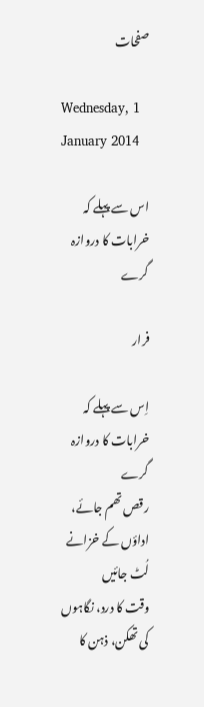صفحات

Wednesday, 1 January 2014

اس سے پہلے کہ خرابات کا دروازہ گرے

فرار

اِس سے پہلے کہ خرابات کا دروازہ گرے
رقص تھم جائے، اداؤں کے خزانے لُٹ جائیں
وقت کا درد، نگاہوں کی تھکن، ذہن کا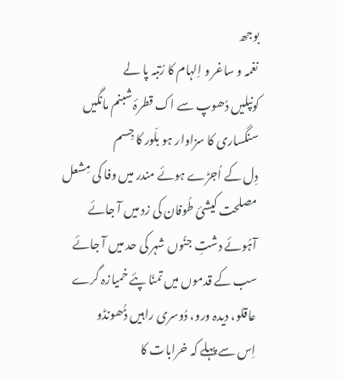بوجھ
نغمہ و ساغر و اِلہام کا رُتبہ پا لے
کونپلیں دُھوپ سے اک قطرۂ شبنم مانگیں
سنگساری کا سزاوار ہو بلّور کا جِسم
دِل کے اُجڑے ہوئے مندر میں وفا کی مِشعل
مصلحت کیشئ طُوفان کی زد میں آ جائے
آہُوئے دشتِ جنُوں شہر کی حد میں آ جائے
سب کے قدموں میں تمنّا پئے خمیازہ گرے
عاقلو، دیدہ ورو، دُوسری راہیں ڈُھونڈو
اِس سے پہلے کہ خرابات کا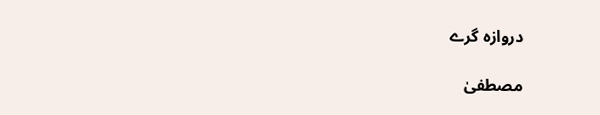دروازہ گرے

مصطفیٰ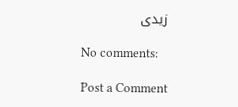زیدی

No comments:

Post a Comment